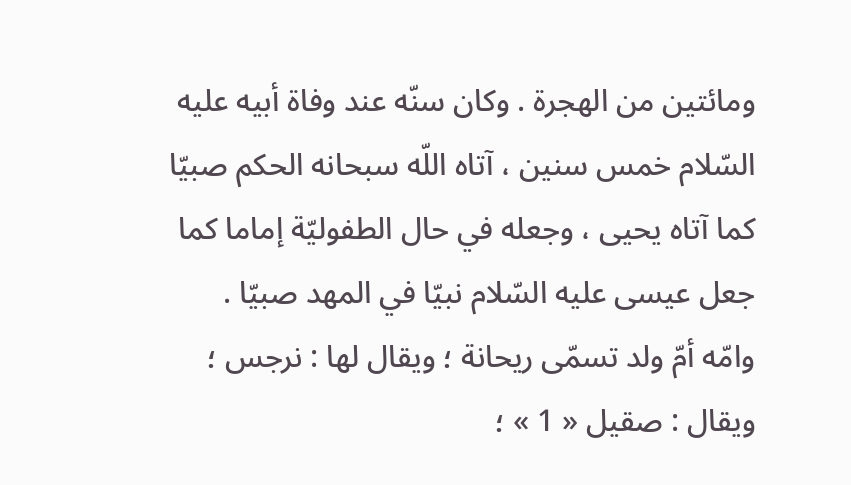ومائتين من الهجرة . وكان سنّه عند وفاة أبيه عليه السّلام خمس سنين ، آتاه اللّه سبحانه الحكم صبيّا كما آتاه يحيى ، وجعله في حال الطفوليّة إماما كما جعل عيسى عليه السّلام نبيّا في المهد صبيّا .
وامّه أمّ ولد تسمّى ريحانة ؛ ويقال لها : نرجس ؛ ويقال : صقيل « 1 » ؛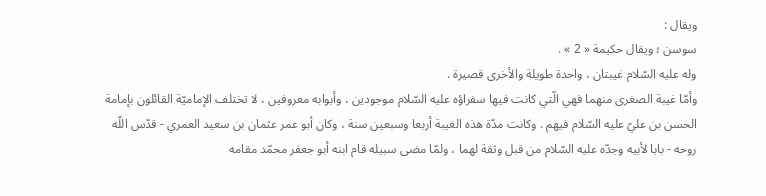ويقال :
سوسن ؛ ويقال حكيمة « 2 » .
وله عليه السّلام غيبتان ، واحدة طويلة والأخرى قصيرة .
وأمّا غيبة الصغرى منهما فهي الّتي كانت فيها سفراؤه عليه السّلام موجودين ، وأبوابه معروفين ، لا تختلف الإماميّة القائلون بإمامة الحسن بن عليّ عليه السّلام فيهم . وكانت مدّة هذه الغيبة أربعا وسبعين سنة ، وكان أبو عمر عثمان بن سعيد العمري - قدّس اللّه روحه - بابا لأبيه وجدّه عليه السّلام من قبل وثقة لهما ، ولمّا مضى سبيله قام ابنه أبو جعفر محمّد مقامه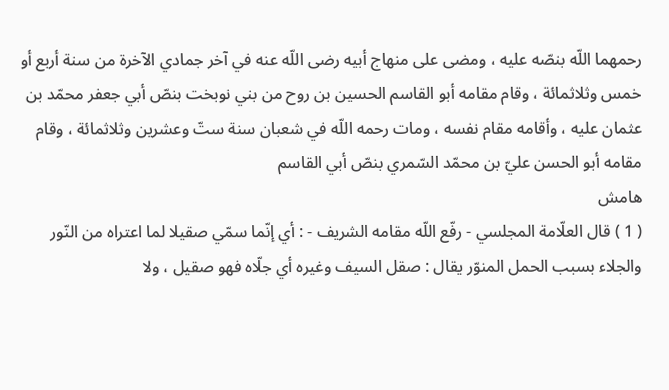رحمهما اللّه بنصّه عليه ، ومضى على منهاج أبيه رضى اللّه عنه في آخر جمادي الآخرة من سنة أربع أو خمس وثلاثمائة ، وقام مقامه أبو القاسم الحسين بن روح من بني نوبخت بنصّ أبي جعفر محمّد بن عثمان عليه ، وأقامه مقام نفسه ، ومات رحمه اللّه في شعبان سنة ستّ وعشرين وثلاثمائة ، وقام مقامه أبو الحسن عليّ بن محمّد السّمري بنصّ أبي القاسم
هامش
( 1 ) قال العلّامة المجلسي - رفّع اللّه مقامه الشريف - : أي إنّما سمّي صقيلا لما اعتراه من النّور والجلاء بسبب الحمل المنوّر يقال : صقل السيف وغيره أي جلّاه فهو صقيل ، ولا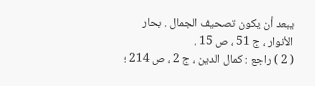يبعد أن يكون تصحيف الجمال . بحار الأنوار ، ج 51 ، ص 15 .
( 2 ) راجع : كمال الدين ، ج 2 ، ص 214 ؛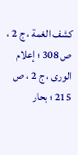كشف الغمة ، ج 2 ، ص 308 ؛ إعلام الورى ، ج 2 ، ص 215 ؛ بحار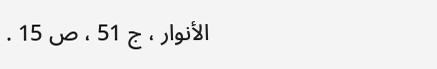الأنوار ، ج 51 ، ص 15 .